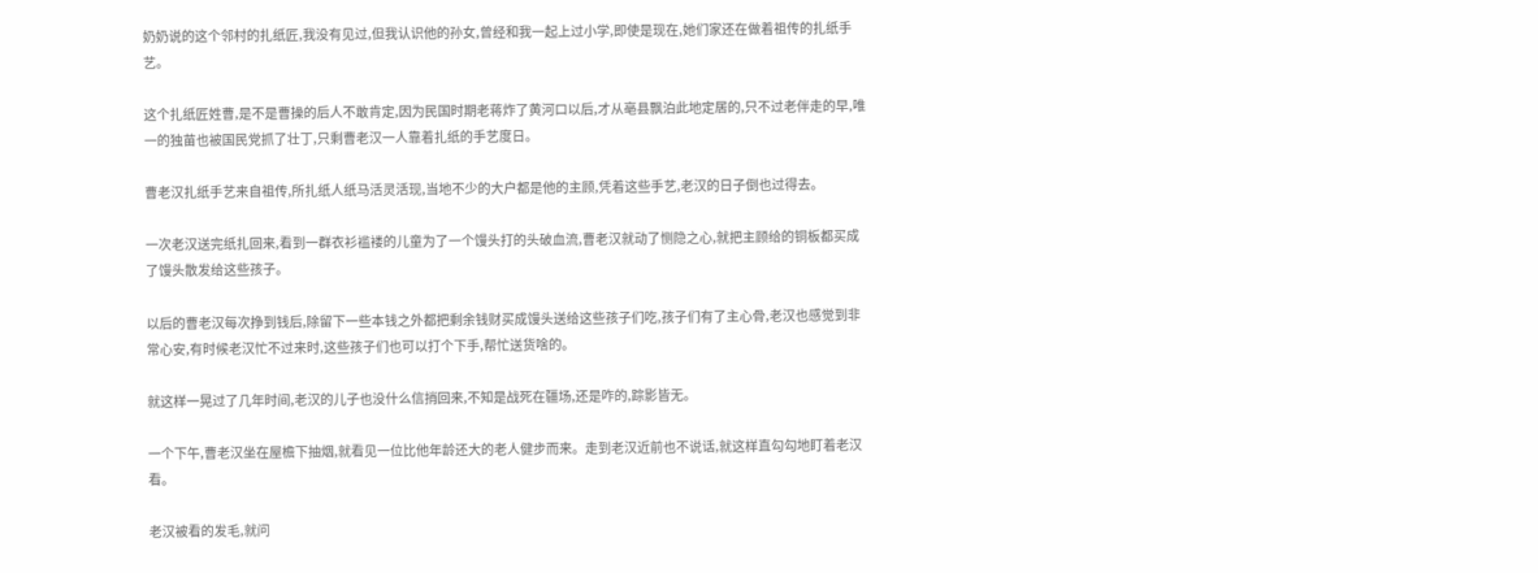奶奶说的这个邻村的扎纸匠,我没有见过,但我认识他的孙女,曾经和我一起上过小学,即使是现在,她们家还在做着祖传的扎纸手艺。

这个扎纸匠姓曹,是不是曹操的后人不敢肯定,因为民国时期老蒋炸了黄河口以后,才从亳县飘泊此地定居的,只不过老伴走的早,唯一的独苗也被国民党抓了壮丁,只剩曹老汉一人靠着扎纸的手艺度日。

曹老汉扎纸手艺来自祖传,所扎纸人纸马活灵活现,当地不少的大户都是他的主顾,凭着这些手艺,老汉的日子倒也过得去。

一次老汉送完纸扎回来,看到一群衣衫褴褛的儿童为了一个馒头打的头破血流,曹老汉就动了恻隐之心,就把主顾给的铜板都买成了馒头散发给这些孩子。

以后的曹老汉每次挣到钱后,除留下一些本钱之外都把剩余钱财买成馒头送给这些孩子们吃,孩子们有了主心骨,老汉也感觉到非常心安,有时候老汉忙不过来时,这些孩子们也可以打个下手,帮忙送货啥的。

就这样一晃过了几年时间,老汉的儿子也没什么信捎回来,不知是战死在疆场,还是咋的,踪影皆无。

一个下午,曹老汉坐在屋檐下抽烟,就看见一位比他年龄还大的老人健步而来。走到老汉近前也不说话,就这样直勾勾地盯着老汉看。

老汉被看的发毛,就问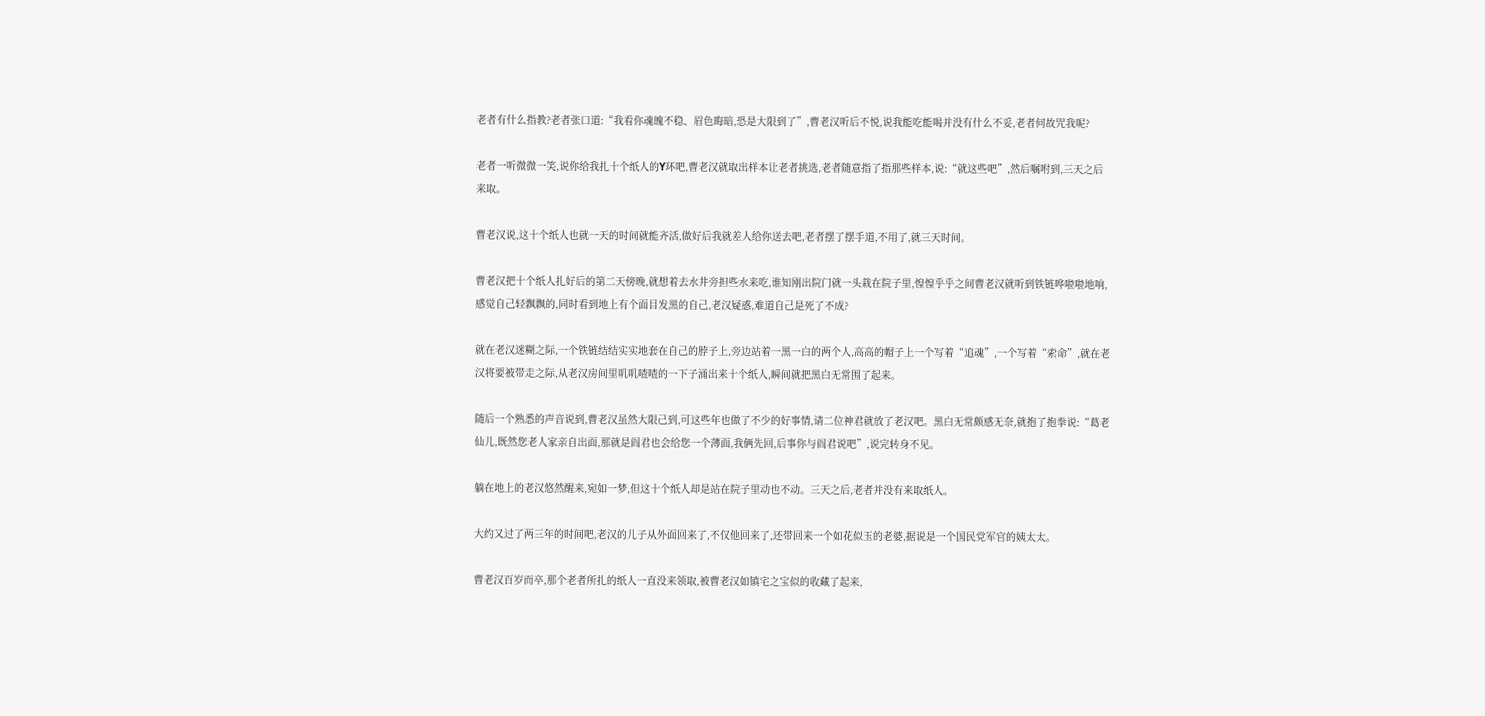老者有什么指教?老者张口道:“我看你魂魄不稳、眉色晦暗,恐是大限到了”,曹老汉听后不悦,说我能吃能喝并没有什么不妥,老者何故咒我呢?

老者一听微微一笑,说你给我扎十个纸人的Y环吧,曹老汉就取出样本让老者挑选,老者随意指了指那些样本,说:“就这些吧”,然后嘱咐到,三天之后来取。

曹老汉说,这十个纸人也就一天的时间就能齐活,做好后我就差人给你送去吧,老者摆了摆手道,不用了,就三天时间。

曹老汉把十个纸人扎好后的第二天傍晚,就想着去水井旁担些水来吃,谁知刚出院门就一头栽在院子里,惶惶乎乎之间曹老汉就听到铁链哗啦啦地响,感觉自己轻飘飘的,同时看到地上有个面目发黑的自己,老汉疑惑,难道自己是死了不成?

就在老汉迷糊之际,一个铁链结结实实地套在自己的脖子上,旁边站着一黑一白的两个人,高高的帽子上一个写着“追魂”,一个写着“索命”,就在老汉将要被带走之际,从老汉房间里叽叽喳喳的一下子涌出来十个纸人,瞬间就把黑白无常围了起来。

随后一个熟悉的声音说到,曹老汉虽然大限己到,可这些年也做了不少的好事情,请二位神君就放了老汉吧。黑白无常颇感无奈,就抱了抱拳说:“葛老仙儿,既然您老人家亲自出面,那就是阎君也会给您一个薄面,我俩先回,后事你与阎君说吧”,说完转身不见。

躺在地上的老汉悠然醒来,宛如一梦,但这十个纸人却是站在院子里动也不动。三天之后,老者并没有来取纸人。

大约又过了两三年的时间吧,老汉的儿子从外面回来了,不仅他回来了,还带回来一个如花似玉的老婆,据说是一个国民党军官的姨太太。

曹老汉百岁而卒,那个老者所扎的纸人一直没来领取,被曹老汉如镇宅之宝似的收藏了起来,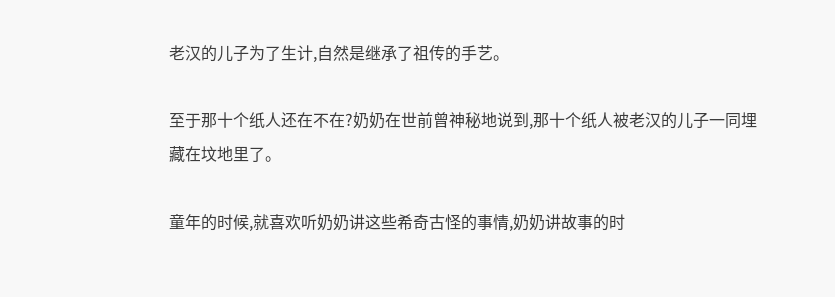老汉的儿子为了生计,自然是继承了祖传的手艺。

至于那十个纸人还在不在?奶奶在世前曾神秘地说到,那十个纸人被老汉的儿子一同埋藏在坟地里了。

童年的时候,就喜欢听奶奶讲这些希奇古怪的事情,奶奶讲故事的时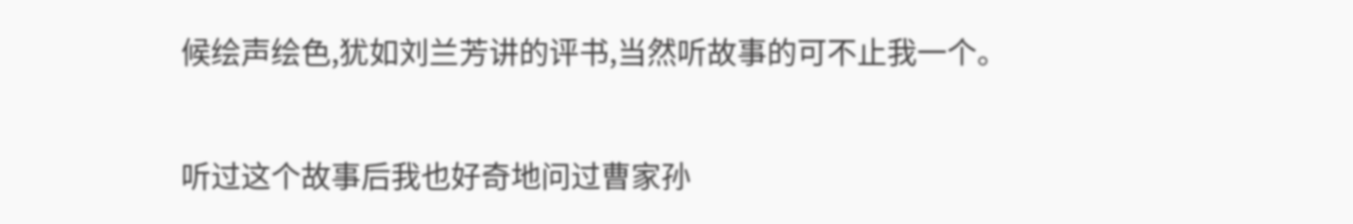候绘声绘色,犹如刘兰芳讲的评书,当然听故事的可不止我一个。

听过这个故事后我也好奇地问过曹家孙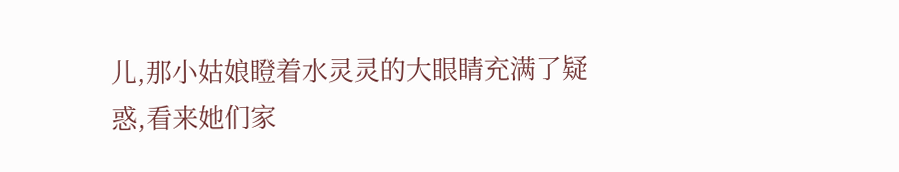儿,那小姑娘瞪着水灵灵的大眼睛充满了疑惑,看来她们家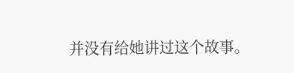并没有给她讲过这个故事。